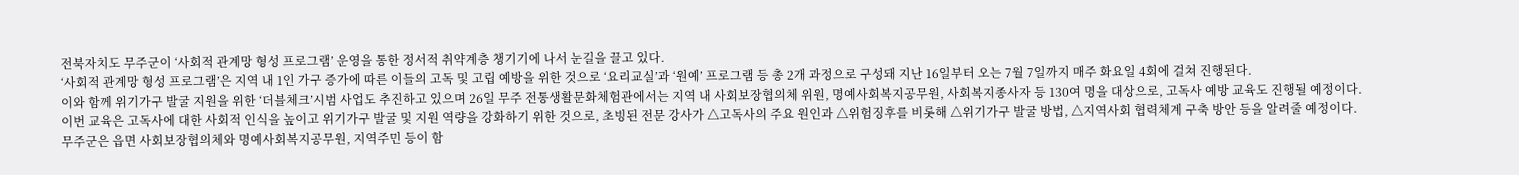전북자치도 무주군이 ‘사회적 관계망 형성 프로그램’ 운영을 통한 정서적 취약계층 챙기기에 나서 눈길을 끌고 있다.
‘사회적 관계망 형성 프로그램’은 지역 내 1인 가구 증가에 따른 이들의 고독 및 고립 예방을 위한 것으로 ‘요리교실’과 ‘원예’ 프로그램 등 총 2개 과정으로 구성돼 지난 16일부터 오는 7월 7일까지 매주 화요일 4회에 걸쳐 진행된다.
이와 함께 위기가구 발굴 지원을 위한 ‘더블체크’시범 사업도 추진하고 있으며 26일 무주 전통생활문화체험관에서는 지역 내 사회보장협의체 위원, 명예사회복지공무원, 사회복지종사자 등 130여 명을 대상으로, 고독사 예방 교육도 진행될 예정이다.
이번 교육은 고독사에 대한 사회적 인식을 높이고 위기가구 발굴 및 지원 역량을 강화하기 위한 것으로, 초빙된 전문 강사가 △고독사의 주요 원인과 △위험징후를 비롯해 △위기가구 발굴 방법, △지역사회 협력체계 구축 방안 등을 알려줄 예정이다.
무주군은 읍면 사회보장협의체와 명예사회복지공무원, 지역주민 등이 함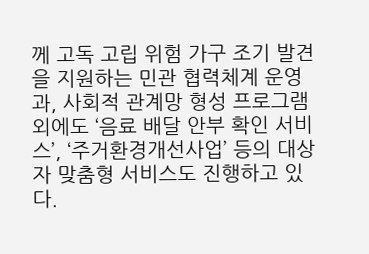께 고독 고립 위험 가구 조기 발견을 지원하는 민관 협력체계 운영과, 사회적 관계망 형성 프로그램 외에도 ‘음료 배달 안부 확인 서비스’, ‘주거환경개선사업’ 등의 대상자 맞춤형 서비스도 진행하고 있다.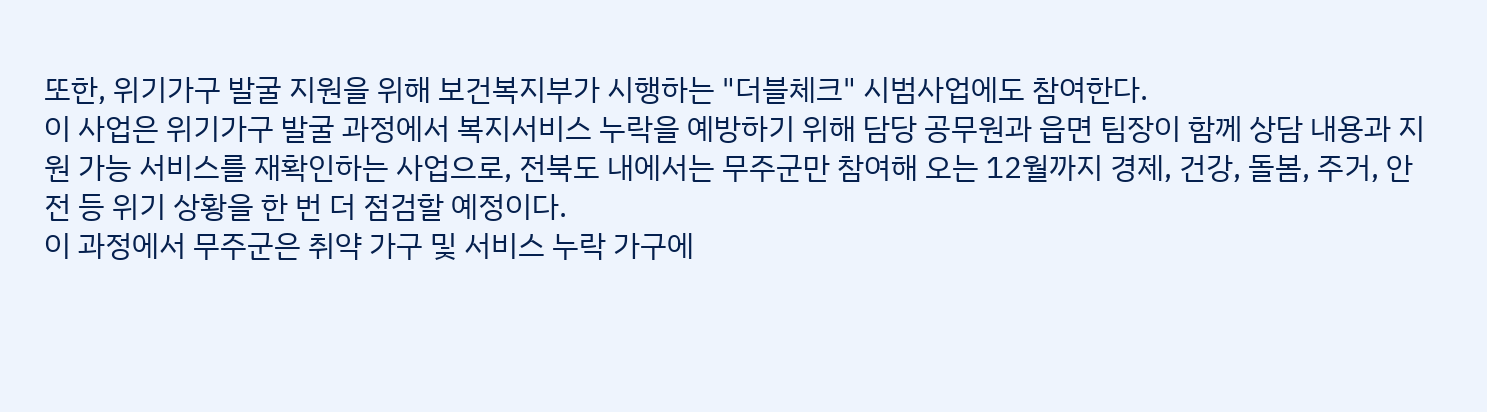또한, 위기가구 발굴 지원을 위해 보건복지부가 시행하는 "더블체크" 시범사업에도 참여한다.
이 사업은 위기가구 발굴 과정에서 복지서비스 누락을 예방하기 위해 담당 공무원과 읍면 팀장이 함께 상담 내용과 지원 가능 서비스를 재확인하는 사업으로, 전북도 내에서는 무주군만 참여해 오는 12월까지 경제, 건강, 돌봄, 주거, 안전 등 위기 상황을 한 번 더 점검할 예정이다.
이 과정에서 무주군은 취약 가구 및 서비스 누락 가구에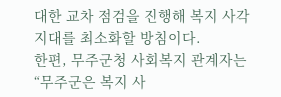대한 교차 점검을 진행해 복지 사각지대를 최소화할 방침이다.
한편, 무주군청 사회복지 관계자는 “무주군은 복지 사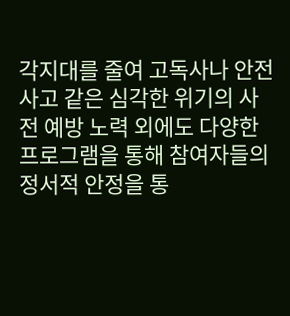각지대를 줄여 고독사나 안전사고 같은 심각한 위기의 사전 예방 노력 외에도 다양한 프로그램을 통해 참여자들의 정서적 안정을 통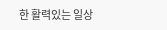한 활력있는 일상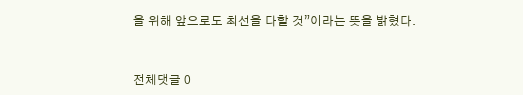을 위해 앞으로도 최선을 다할 것”이라는 뜻을 밝혔다.


전체댓글 0